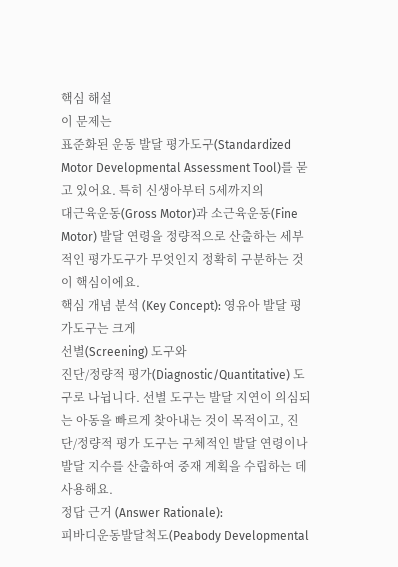핵심 해설
이 문제는
표준화된 운동 발달 평가도구(Standardized Motor Developmental Assessment Tool)를 묻고 있어요. 특히 신생아부터 5세까지의
대근육운동(Gross Motor)과 소근육운동(Fine Motor) 발달 연령을 정량적으로 산출하는 세부적인 평가도구가 무엇인지 정확히 구분하는 것이 핵심이에요.
핵심 개념 분석 (Key Concept): 영유아 발달 평가도구는 크게
선별(Screening) 도구와
진단/정량적 평가(Diagnostic/Quantitative) 도구로 나뉩니다. 선별 도구는 발달 지연이 의심되는 아동을 빠르게 찾아내는 것이 목적이고, 진단/정량적 평가 도구는 구체적인 발달 연령이나 발달 지수를 산출하여 중재 계획을 수립하는 데 사용해요.
정답 근거 (Answer Rationale):
피바디운동발달척도(Peabody Developmental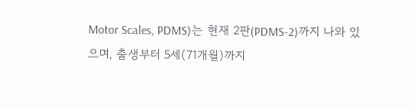Motor Scales, PDMS)는 현재 2판(PDMS-2)까지 나와 있으며, 출생부터 5세(71개월)까지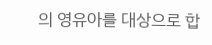의 영유아를 대상으로 합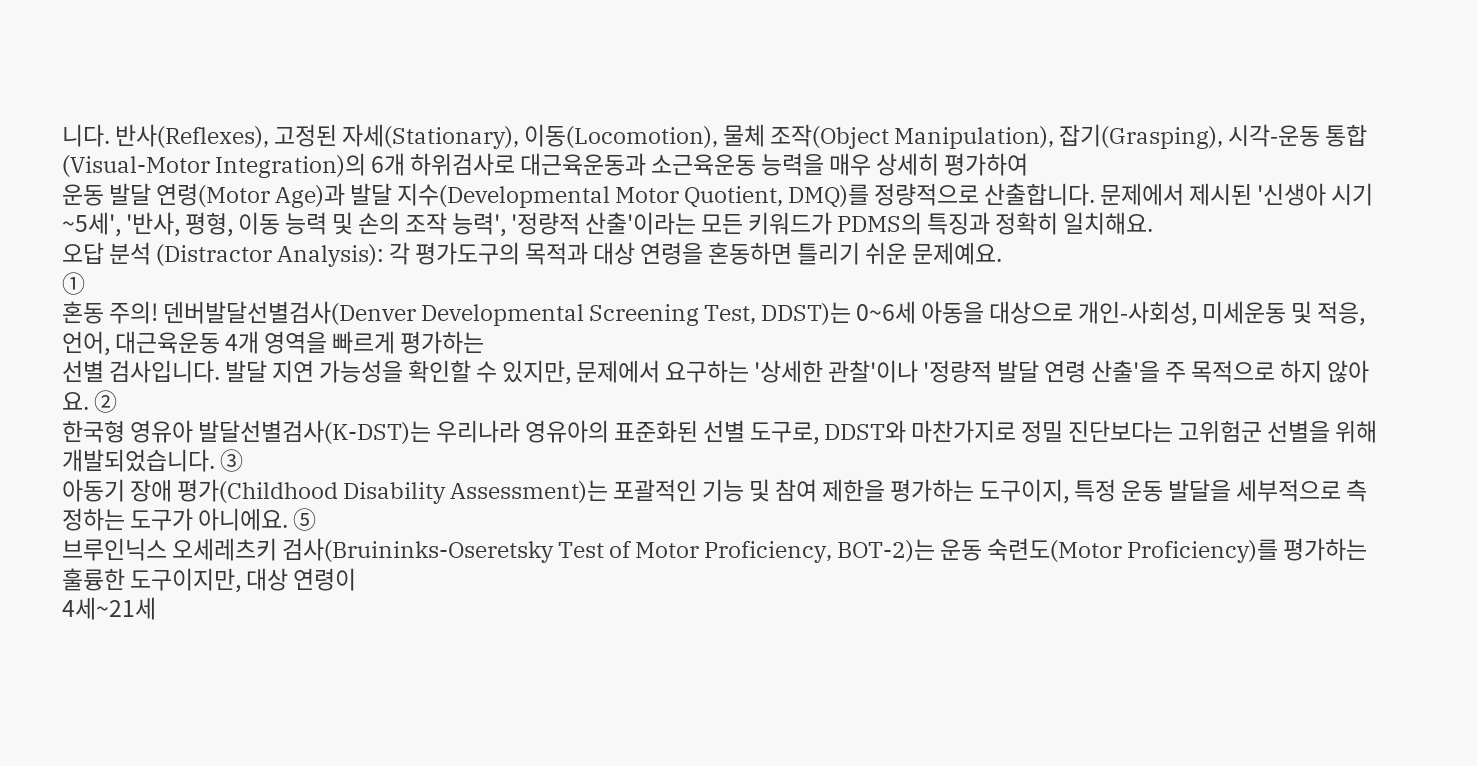니다. 반사(Reflexes), 고정된 자세(Stationary), 이동(Locomotion), 물체 조작(Object Manipulation), 잡기(Grasping), 시각-운동 통합(Visual-Motor Integration)의 6개 하위검사로 대근육운동과 소근육운동 능력을 매우 상세히 평가하여
운동 발달 연령(Motor Age)과 발달 지수(Developmental Motor Quotient, DMQ)를 정량적으로 산출합니다. 문제에서 제시된 '신생아 시기~5세', '반사, 평형, 이동 능력 및 손의 조작 능력', '정량적 산출'이라는 모든 키워드가 PDMS의 특징과 정확히 일치해요.
오답 분석 (Distractor Analysis): 각 평가도구의 목적과 대상 연령을 혼동하면 틀리기 쉬운 문제예요.
①
혼동 주의! 덴버발달선별검사(Denver Developmental Screening Test, DDST)는 0~6세 아동을 대상으로 개인-사회성, 미세운동 및 적응, 언어, 대근육운동 4개 영역을 빠르게 평가하는
선별 검사입니다. 발달 지연 가능성을 확인할 수 있지만, 문제에서 요구하는 '상세한 관찰'이나 '정량적 발달 연령 산출'을 주 목적으로 하지 않아요. ②
한국형 영유아 발달선별검사(K-DST)는 우리나라 영유아의 표준화된 선별 도구로, DDST와 마찬가지로 정밀 진단보다는 고위험군 선별을 위해 개발되었습니다. ③
아동기 장애 평가(Childhood Disability Assessment)는 포괄적인 기능 및 참여 제한을 평가하는 도구이지, 특정 운동 발달을 세부적으로 측정하는 도구가 아니에요. ⑤
브루인닉스 오세레츠키 검사(Bruininks-Oseretsky Test of Motor Proficiency, BOT-2)는 운동 숙련도(Motor Proficiency)를 평가하는 훌륭한 도구이지만, 대상 연령이
4세~21세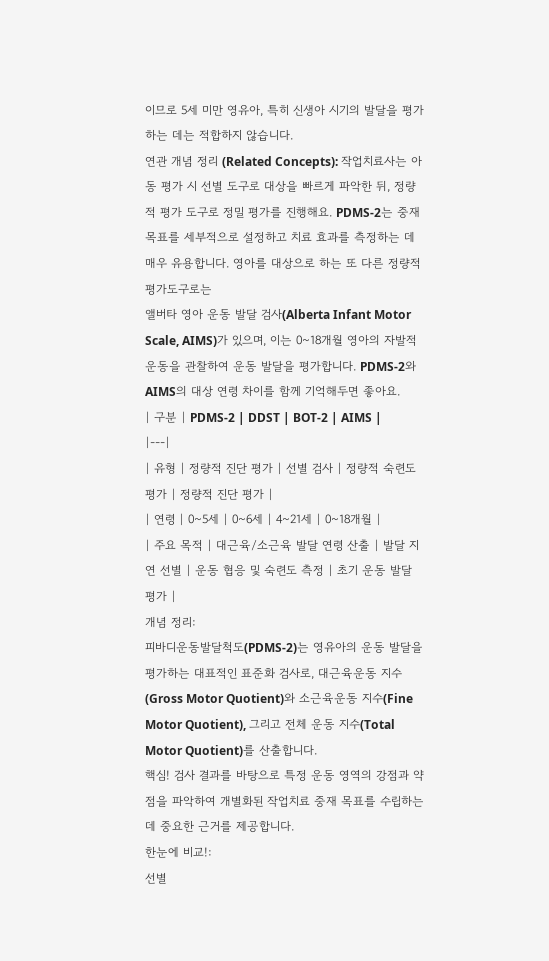이므로 5세 미만 영유아, 특히 신생아 시기의 발달을 평가하는 데는 적합하지 않습니다.
연관 개념 정리 (Related Concepts): 작업치료사는 아동 평가 시 선별 도구로 대상을 빠르게 파악한 뒤, 정량적 평가 도구로 정밀 평가를 진행해요. PDMS-2는 중재 목표를 세부적으로 설정하고 치료 효과를 측정하는 데 매우 유용합니다. 영아를 대상으로 하는 또 다른 정량적 평가도구로는
앨버타 영아 운동 발달 검사(Alberta Infant Motor Scale, AIMS)가 있으며, 이는 0~18개월 영아의 자발적 운동을 관찰하여 운동 발달을 평가합니다. PDMS-2와 AIMS의 대상 연령 차이를 함께 기억해두면 좋아요.
| 구분 | PDMS-2 | DDST | BOT-2 | AIMS |
|---|
| 유형 | 정량적 진단 평가 | 선별 검사 | 정량적 숙련도 평가 | 정량적 진단 평가 |
| 연령 | 0~5세 | 0~6세 | 4~21세 | 0~18개월 |
| 주요 목적 | 대근육/소근육 발달 연령 산출 | 발달 지연 선별 | 운동 협응 및 숙련도 측정 | 초기 운동 발달 평가 |
개념 정리:
피바디운동발달척도(PDMS-2)는 영유아의 운동 발달을 평가하는 대표적인 표준화 검사로, 대근육운동 지수(Gross Motor Quotient)와 소근육운동 지수(Fine Motor Quotient), 그리고 전체 운동 지수(Total Motor Quotient)를 산출합니다.
핵심! 검사 결과를 바탕으로 특정 운동 영역의 강점과 약점을 파악하여 개별화된 작업치료 중재 목표를 수립하는 데 중요한 근거를 제공합니다.
한눈에 비교!:
선별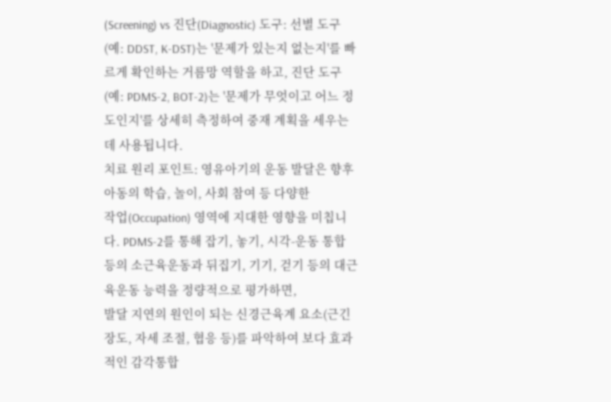(Screening) vs 진단(Diagnostic) 도구: 선별 도구(예: DDST, K-DST)는 '문제가 있는지 없는지'를 빠르게 확인하는 거름망 역할을 하고, 진단 도구(예: PDMS-2, BOT-2)는 '문제가 무엇이고 어느 정도인지'를 상세히 측정하여 중재 계획을 세우는 데 사용됩니다.
치료 원리 포인트: 영유아기의 운동 발달은 향후 아동의 학습, 놀이, 사회 참여 등 다양한
작업(Occupation) 영역에 지대한 영향을 미칩니다. PDMS-2를 통해 잡기, 놓기, 시각-운동 통합 등의 소근육운동과 뒤집기, 기기, 걷기 등의 대근육운동 능력을 정량적으로 평가하면,
발달 지연의 원인이 되는 신경근육계 요소(근긴장도, 자세 조절, 협응 등)를 파악하여 보다 효과적인 감각통합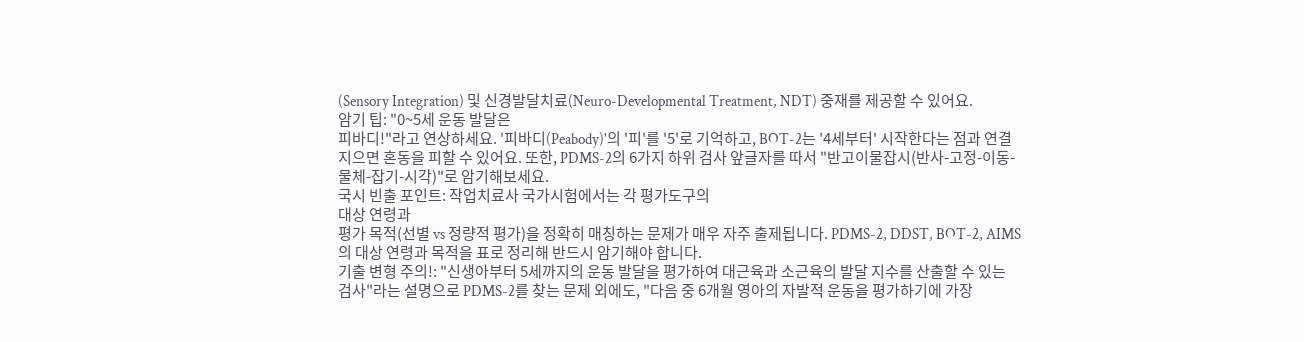(Sensory Integration) 및 신경발달치료(Neuro-Developmental Treatment, NDT) 중재를 제공할 수 있어요.
암기 팁: "0~5세 운동 발달은
피바디!"라고 연상하세요. '피바디(Peabody)'의 '피'를 '5'로 기억하고, BOT-2는 '4세부터' 시작한다는 점과 연결지으면 혼동을 피할 수 있어요. 또한, PDMS-2의 6가지 하위 검사 앞글자를 따서 "반고이물잡시(반사-고정-이동-물체-잡기-시각)"로 암기해보세요.
국시 빈출 포인트: 작업치료사 국가시험에서는 각 평가도구의
대상 연령과
평가 목적(선별 vs 정량적 평가)을 정확히 매칭하는 문제가 매우 자주 출제됩니다. PDMS-2, DDST, BOT-2, AIMS의 대상 연령과 목적을 표로 정리해 반드시 암기해야 합니다.
기출 변형 주의!: "신생아부터 5세까지의 운동 발달을 평가하여 대근육과 소근육의 발달 지수를 산출할 수 있는 검사"라는 설명으로 PDMS-2를 찾는 문제 외에도, "다음 중 6개월 영아의 자발적 운동을 평가하기에 가장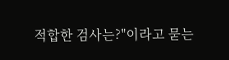적합한 검사는?"이라고 묻는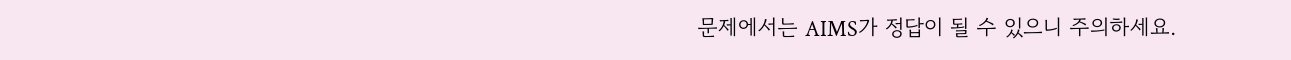문제에서는 AIMS가 정답이 될 수 있으니 주의하세요.